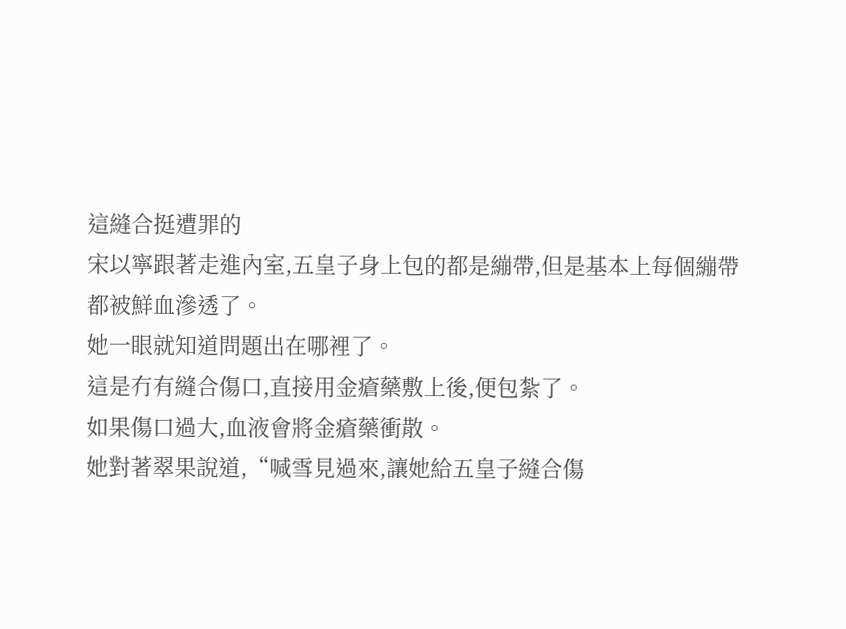這縫合挺遭罪的
宋以寧跟著走進內室,五皇子身上包的都是繃帶,但是基本上每個繃帶都被鮮血滲透了。
她一眼就知道問題出在哪裡了。
這是冇有縫合傷口,直接用金瘡藥敷上後,便包紮了。
如果傷口過大,血液會將金瘡藥衝散。
她對著翠果說道,“喊雪見過來,讓她給五皇子縫合傷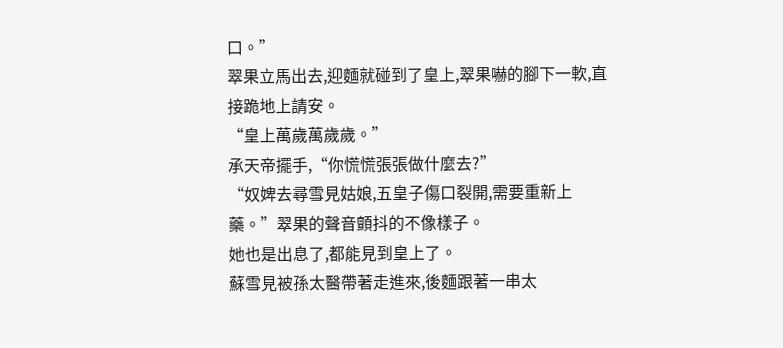口。”
翠果立馬出去,迎麵就碰到了皇上,翠果嚇的腳下一軟,直接跪地上請安。
“皇上萬歲萬歲歲。”
承天帝擺手,“你慌慌張張做什麼去?”
“奴婢去尋雪見姑娘,五皇子傷口裂開,需要重新上藥。”翠果的聲音顫抖的不像樣子。
她也是出息了,都能見到皇上了。
蘇雪見被孫太醫帶著走進來,後麵跟著一串太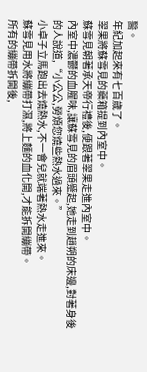醫。
年紀加起來有七百歲了。
翠果將蘇雪見的藥箱提到內室中。
蘇雪見朝著承天帝行禮後,便跟著翠果走進內室中。
內室中濃鬱的血腥味,讓蘇雪見的眉頭蹙起,她走到趙朔的床邊,對著身後的人說道,“小公公,勞煩您燒些熱水過來。”
小卓子立馬跑出去燒熱水,不一會兒就端著熱水走進來。
蘇雪見用水將繃帶打濕,將上麵的血化開,才能拆開繃帶。
所有的繃帶拆開後,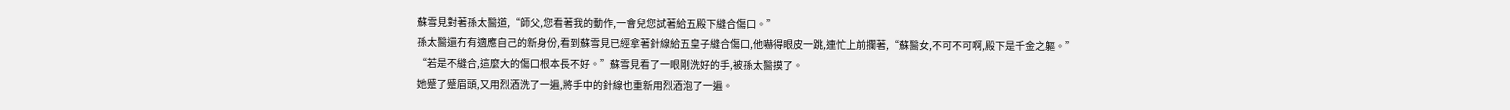蘇雪見對著孫太醫道,“師父,您看著我的動作,一會兒您試著給五殿下縫合傷口。”
孫太醫還冇有適應自己的新身份,看到蘇雪見已經拿著針線給五皇子縫合傷口,他嚇得眼皮一跳,連忙上前攔著,“蘇醫女,不可不可啊,殿下是千金之軀。”
“若是不縫合,這麼大的傷口根本長不好。”蘇雪見看了一眼剛洗好的手,被孫太醫摸了。
她蹙了蹙眉頭,又用烈酒洗了一遍,將手中的針線也重新用烈酒泡了一遍。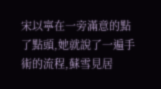宋以寧在一旁滿意的點了點頭,她就說了一遍手術的流程,蘇雪見居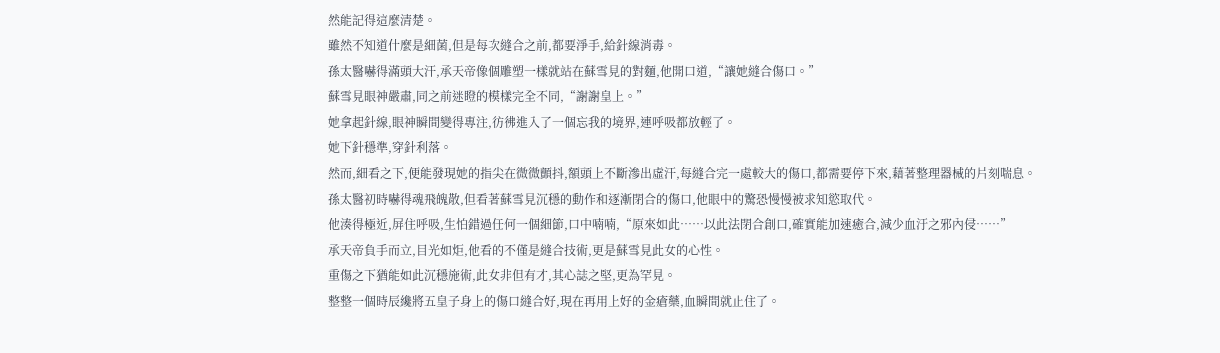然能記得這麼清楚。
雖然不知道什麼是細菌,但是每次縫合之前,都要淨手,給針線消毒。
孫太醫嚇得滿頭大汗,承天帝像個雕塑一樣就站在蘇雪見的對麵,他開口道,“讓她縫合傷口。”
蘇雪見眼神嚴肅,同之前迷瞪的模樣完全不同,“謝謝皇上。”
她拿起針線,眼神瞬間變得專注,彷彿進入了一個忘我的境界,連呼吸都放輕了。
她下針穩準,穿針利落。
然而,細看之下,便能發現她的指尖在微微顫抖,額頭上不斷滲出虛汗,每縫合完一處較大的傷口,都需要停下來,藉著整理器械的片刻喘息。
孫太醫初時嚇得魂飛魄散,但看著蘇雪見沉穩的動作和逐漸閉合的傷口,他眼中的驚恐慢慢被求知慾取代。
他湊得極近,屏住呼吸,生怕錯過任何一個細節,口中喃喃,“原來如此……以此法閉合創口,確實能加速癒合,減少血汙之邪內侵……”
承天帝負手而立,目光如炬,他看的不僅是縫合技術,更是蘇雪見此女的心性。
重傷之下猶能如此沉穩施術,此女非但有才,其心誌之堅,更為罕見。
整整一個時辰纔將五皇子身上的傷口縫合好,現在再用上好的金瘡藥,血瞬間就止住了。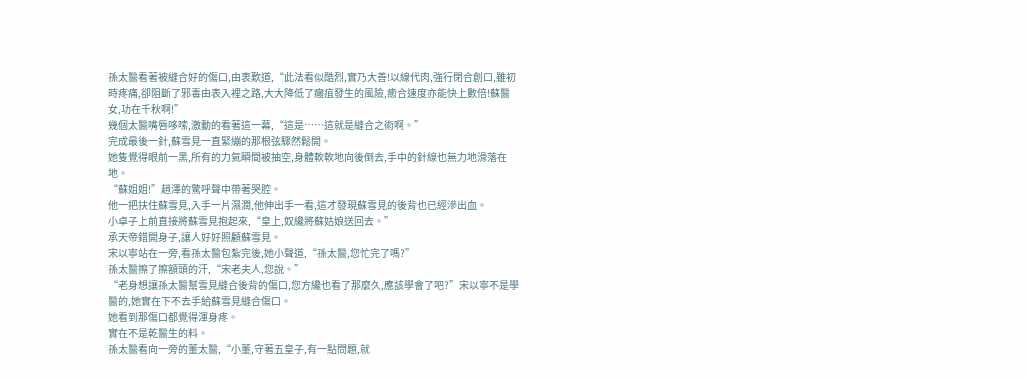孫太醫看著被縫合好的傷口,由衷歎道,“此法看似酷烈,實乃大善!以線代肉,強行閉合創口,雖初時疼痛,卻阻斷了邪毒由表入裡之路,大大降低了癰疽發生的風險,癒合速度亦能快上數倍!蘇醫女,功在千秋啊!”
幾個太醫嘴唇哆嗦,激動的看著這一幕,“這是……這就是縫合之術啊。”
完成最後一針,蘇雪見一直緊繃的那根弦驟然鬆開。
她隻覺得眼前一黑,所有的力氣瞬間被抽空,身體軟軟地向後倒去,手中的針線也無力地滑落在地。
“蘇姐姐!”趙澤的驚呼聲中帶著哭腔。
他一把扶住蘇雪見,入手一片濕潤,他伸出手一看,這才發現蘇雪見的後背也已經滲出血。
小卓子上前直接將蘇雪見抱起來,“皇上,奴纔將蘇姑娘送回去。”
承天帝錯開身子,讓人好好照顧蘇雪見。
宋以寧站在一旁,看孫太醫包紮完後,她小聲道,“孫太醫,您忙完了嗎?”
孫太醫擦了擦額頭的汗,“宋老夫人,您說。”
“老身想讓孫太醫幫雪見縫合後背的傷口,您方纔也看了那麼久,應該學會了吧?”宋以寧不是學醫的,她實在下不去手給蘇雪見縫合傷口。
她看到那傷口都覺得渾身疼。
實在不是乾醫生的料。
孫太醫看向一旁的董太醫,“小董,守著五皇子,有一點問題,就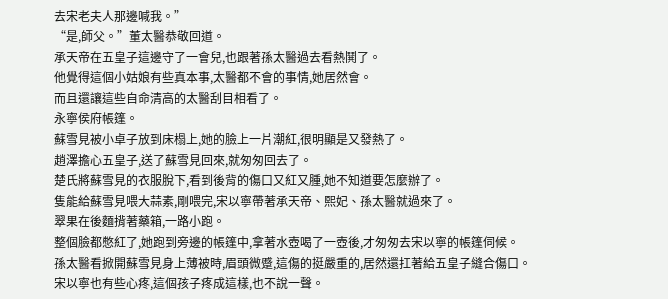去宋老夫人那邊喊我。”
“是,師父。”董太醫恭敬回道。
承天帝在五皇子這邊守了一會兒,也跟著孫太醫過去看熱鬨了。
他覺得這個小姑娘有些真本事,太醫都不會的事情,她居然會。
而且還讓這些自命清高的太醫刮目相看了。
永寧侯府帳篷。
蘇雪見被小卓子放到床榻上,她的臉上一片潮紅,很明顯是又發熱了。
趙澤擔心五皇子,送了蘇雪見回來,就匆匆回去了。
楚氏將蘇雪見的衣服脫下,看到後背的傷口又紅又腫,她不知道要怎麼辦了。
隻能給蘇雪見喂大蒜素,剛喂完,宋以寧帶著承天帝、熙妃、孫太醫就過來了。
翠果在後麵揹著藥箱,一路小跑。
整個臉都憋紅了,她跑到旁邊的帳篷中,拿著水壺喝了一壺後,才匆匆去宋以寧的帳篷伺候。
孫太醫看掀開蘇雪見身上薄被時,眉頭微蹙,這傷的挺嚴重的,居然還扛著給五皇子縫合傷口。
宋以寧也有些心疼,這個孩子疼成這樣,也不說一聲。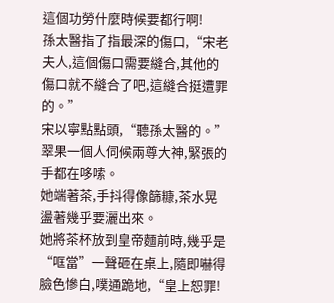這個功勞什麼時候要都行啊!
孫太醫指了指最深的傷口,“宋老夫人,這個傷口需要縫合,其他的傷口就不縫合了吧,這縫合挺遭罪的。”
宋以寧點點頭,“聽孫太醫的。”
翠果一個人伺候兩尊大神,緊張的手都在哆嗦。
她端著茶,手抖得像篩糠,茶水晃盪著幾乎要灑出來。
她將茶杯放到皇帝麵前時,幾乎是“哐當”一聲砸在桌上,隨即嚇得臉色慘白,噗通跪地,“皇上恕罪!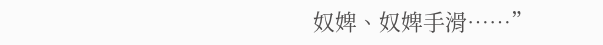奴婢、奴婢手滑……”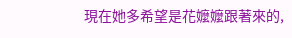現在她多希望是花嬤嬤跟著來的,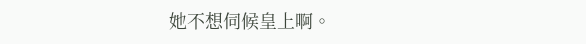她不想伺候皇上啊。